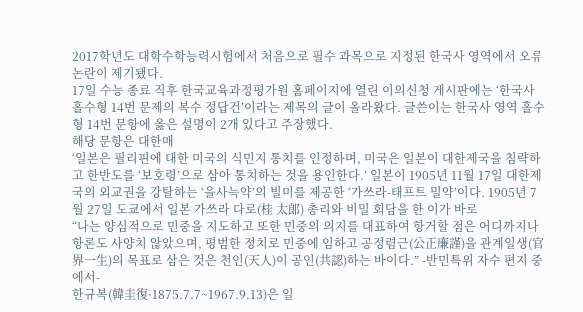2017학년도 대학수학능력시험에서 처음으로 필수 과목으로 지정된 한국사 영역에서 오류 논란이 제기됐다.
17일 수능 종료 직후 한국교육과정평가원 홈페이지에 열린 이의신청 게시판에는 ‘한국사 홀수형 14번 문제의 복수 정답건’이라는 제목의 글이 올라왔다. 글쓴이는 한국사 영역 홀수형 14번 문항에 옳은 설명이 2개 있다고 주장했다.
해당 문항은 대한매
‘일본은 필리핀에 대한 미국의 식민지 통치를 인정하며, 미국은 일본이 대한제국을 침략하고 한반도를 ‘보호령’으로 삼아 통치하는 것을 용인한다.’ 일본이 1905년 11월 17일 대한제국의 외교권을 강탈하는 ‘을사늑약’의 빌미를 제공한 ‘가쓰라-태프트 밀약’이다. 1905년 7월 27일 도쿄에서 일본 가쓰라 다로(桂 太郞) 총리와 비밀 회담을 한 이가 바로
“나는 양심적으로 민중을 지도하고 또한 민중의 의지를 대표하여 항거할 점은 어디까지나 항론도 사양치 않았으며, 평범한 정치로 민중에 임하고 공정렴근(公正廉謹)을 관계일생(官界一生)의 목표로 삼은 것은 천인(天人)이 공인(共認)하는 바이다.” -반민특위 자수 편지 중에서-
한규복(韓圭復·1875.7.7~1967.9.13)은 일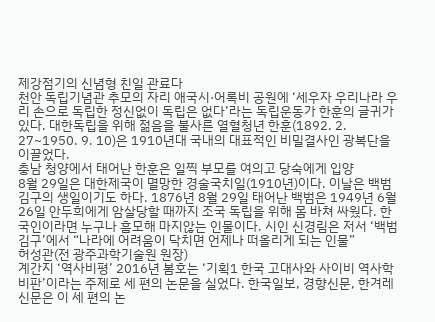제강점기의 신념형 친일 관료다
천안 독립기념관 추모의 자리 애국시·어록비 공원에 ‘세우자 우리나라 우리 손으로 독립한 정신없이 독립은 없다’라는 독립운동가 한훈의 글귀가 있다. 대한독립을 위해 젊음을 불사른 열혈청년 한훈(1892. 2. 27~1950. 9. 10)은 1910년대 국내의 대표적인 비밀결사인 광복단을 이끌었다.
충남 청양에서 태어난 한훈은 일찍 부모를 여의고 당숙에게 입양
8월 29일은 대한제국이 멸망한 경술국치일(1910년)이다. 이날은 백범 김구의 생일이기도 하다. 1876년 8월 29일 태어난 백범은 1949년 6월 26일 안두희에게 암살당할 때까지 조국 독립을 위해 몸 바쳐 싸웠다. 한국인이라면 누구나 흠모해 마지않는 인물이다. 시인 신경림은 저서 ‘백범 김구’에서 “나라에 어려움이 닥치면 언제나 떠올리게 되는 인물”
허성관(전 광주과학기술원 원장)
계간지 ‘역사비평’ 2016년 봄호는 ‘기획1 한국 고대사와 사이비 역사학 비판’이라는 주제로 세 편의 논문을 실었다. 한국일보, 경향신문, 한겨레신문은 이 세 편의 논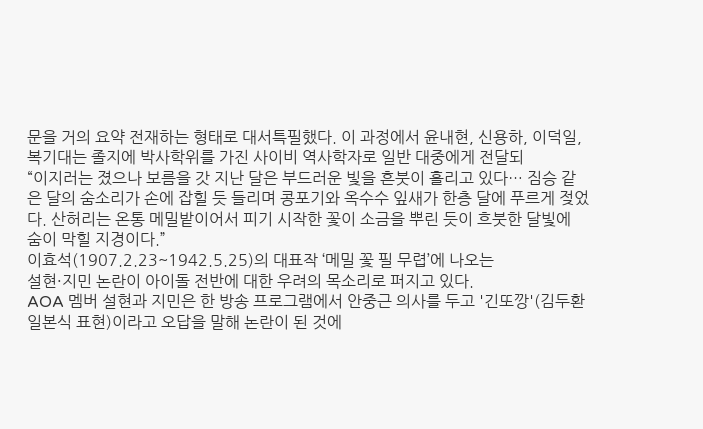문을 거의 요약 전재하는 형태로 대서특필했다. 이 과정에서 윤내현, 신용하, 이덕일, 복기대는 졸지에 박사학위를 가진 사이비 역사학자로 일반 대중에게 전달되
“이지러는 졌으나 보름을 갓 지난 달은 부드러운 빛을 흔붓이 흘리고 있다… 짐승 같은 달의 숨소리가 손에 잡힐 듯 들리며 콩포기와 옥수수 잎새가 한층 달에 푸르게 젖었다. 산허리는 온통 메밀밭이어서 피기 시작한 꽃이 소금을 뿌린 듯이 흐붓한 달빛에 숨이 막힐 지경이다.”
이효석(1907.2.23~1942.5.25)의 대표작 ‘메밀 꽃 필 무렵’에 나오는
설현·지민 논란이 아이돌 전반에 대한 우려의 목소리로 퍼지고 있다.
AOA 멤버 설현과 지민은 한 방송 프로그램에서 안중근 의사를 두고 '긴또깡'(김두환 일본식 표현)이라고 오답을 말해 논란이 된 것에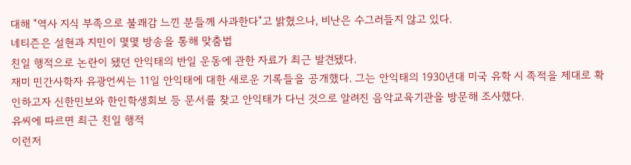대해 "역사 지식 부족으로 불쾌감 느낀 분들께 사과한다"고 밝혔으나, 비난은 수그러들지 않고 있다.
네티즌은 설현과 지민이 몇몇 방송을 통해 맞춤법
친일 행적으로 논란이 됐던 안익태의 반일 운동에 관한 자료가 최근 발견됐다.
재미 민간사학자 유광언씨는 11일 안익태에 대한 새로운 기록들을 공개했다. 그는 안익태의 1930년대 미국 유학 시 족적을 제대로 확인하고자 신한민보와 한인학생회보 등 문서를 찾고 안익태가 다닌 것으로 알려진 음악교육기관을 방문해 조사했다.
유씨에 따르면 최근 친일 행적
이런저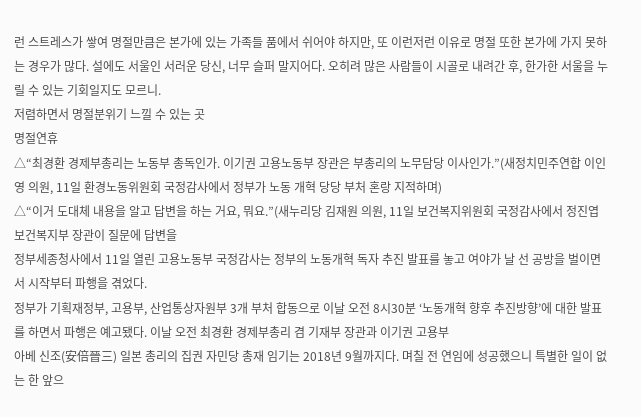런 스트레스가 쌓여 명절만큼은 본가에 있는 가족들 품에서 쉬어야 하지만, 또 이런저런 이유로 명절 또한 본가에 가지 못하는 경우가 많다. 설에도 서울인 서러운 당신, 너무 슬퍼 말지어다. 오히려 많은 사람들이 시골로 내려간 후, 한가한 서울을 누릴 수 있는 기회일지도 모르니.
저렴하면서 명절분위기 느낄 수 있는 곳
명절연휴
△“최경환 경제부총리는 노동부 총독인가. 이기권 고용노동부 장관은 부총리의 노무담당 이사인가.”(새정치민주연합 이인영 의원, 11일 환경노동위원회 국정감사에서 정부가 노동 개혁 당당 부처 혼랑 지적하며)
△“이거 도대체 내용을 알고 답변을 하는 거요, 뭐요.”(새누리당 김재원 의원, 11일 보건복지위원회 국정감사에서 정진엽 보건복지부 장관이 질문에 답변을
정부세종청사에서 11일 열린 고용노동부 국정감사는 정부의 노동개혁 독자 추진 발표를 놓고 여야가 날 선 공방을 벌이면서 시작부터 파행을 겪었다.
정부가 기획재정부, 고용부, 산업통상자원부 3개 부처 합동으로 이날 오전 8시30분 ‘노동개혁 향후 추진방향’에 대한 발표를 하면서 파행은 예고됐다. 이날 오전 최경환 경제부총리 겸 기재부 장관과 이기권 고용부
아베 신조(安倍晉三) 일본 총리의 집권 자민당 총재 임기는 2018년 9월까지다. 며칠 전 연임에 성공했으니 특별한 일이 없는 한 앞으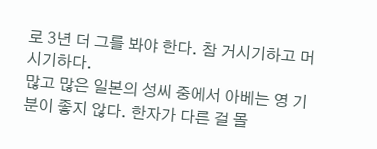로 3년 더 그를 봐야 한다. 참 거시기하고 머시기하다.
많고 많은 일본의 성씨 중에서 아베는 영 기분이 좋지 않다. 한자가 다른 걸 몰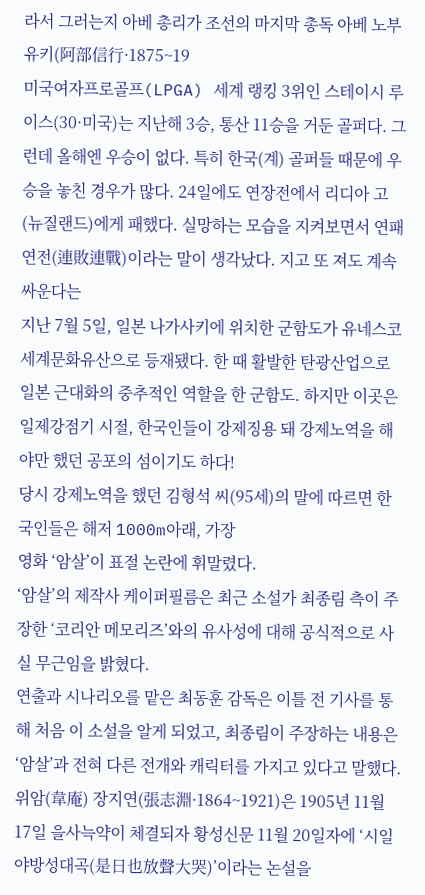라서 그러는지 아베 총리가 조선의 마지막 총독 아베 노부유키(阿部信行·1875~19
미국여자프로골프(LPGA) 세계 랭킹 3위인 스테이시 루이스(30·미국)는 지난해 3승, 통산 11승을 거둔 골퍼다. 그런데 올해엔 우승이 없다. 특히 한국(계) 골퍼들 때문에 우승을 놓친 경우가 많다. 24일에도 연장전에서 리디아 고(뉴질랜드)에게 패했다. 실망하는 모습을 지켜보면서 연패연전(連敗連戰)이라는 말이 생각났다. 지고 또 져도 계속 싸운다는
지난 7월 5일, 일본 나가사키에 위치한 군함도가 유네스코 세계문화유산으로 등재됐다. 한 때 활발한 탄광산업으로 일본 근대화의 중추적인 역할을 한 군함도. 하지만 이곳은 일제강점기 시절, 한국인들이 강제징용 돼 강제노역을 해야만 했던 공포의 섬이기도 하다!
당시 강제노역을 했던 김형석 씨(95세)의 말에 따르면 한국인들은 해저 1000m아래, 가장
영화 ‘암살’이 표절 논란에 휘말렸다.
‘암살’의 제작사 케이퍼필름은 최근 소설가 최종림 측이 주장한 ‘코리안 메모리즈’와의 유사성에 대해 공식적으로 사실 무근임을 밝혔다.
연출과 시나리오를 맡은 최동훈 감독은 이틀 전 기사를 통해 처음 이 소설을 알게 되었고, 최종림이 주장하는 내용은 ‘암살’과 전혀 다른 전개와 캐릭터를 가지고 있다고 말했다.
위암(韋庵) 장지연(張志淵·1864~1921)은 1905년 11월 17일 을사늑약이 체결되자 황성신문 11월 20일자에 ‘시일야방성대곡(是日也放聲大哭)’이라는 논설을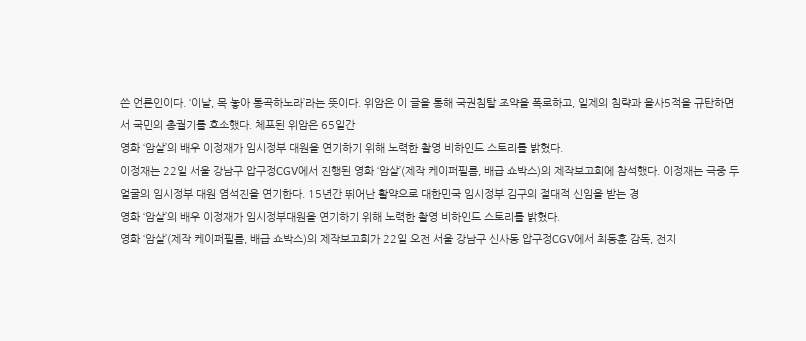쓴 언론인이다. ‘이날, 목 놓아 통곡하노라’라는 뜻이다. 위암은 이 글을 통해 국권침탈 조약을 폭로하고, 일제의 침략과 을사5적을 규탄하면서 국민의 총궐기를 호소했다. 체포된 위암은 65일간
영화 ‘암살’의 배우 이정재가 임시정부 대원을 연기하기 위해 노력한 촬영 비하인드 스토리를 밝혔다.
이정재는 22일 서울 강남구 압구정CGV에서 진행된 영화 ‘암살’(제작 케이퍼필름, 배급 쇼박스)의 제작보고회에 참석했다. 이정재는 극중 두 얼굴의 임시정부 대원 염석진을 연기한다. 15년간 뛰어난 활약으로 대한민국 임시정부 김구의 절대적 신임을 받는 경
영화 ‘암살’의 배우 이정재가 임시정부대원을 연기하기 위해 노력한 촬영 비하인드 스토리를 밝혔다.
영화 ‘암살’(제작 케이퍼필름, 배급 쇼박스)의 제작보고회가 22일 오전 서울 강남구 신사동 압구정CGV에서 최동훈 감독, 전지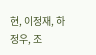현, 이정재, 하정우, 조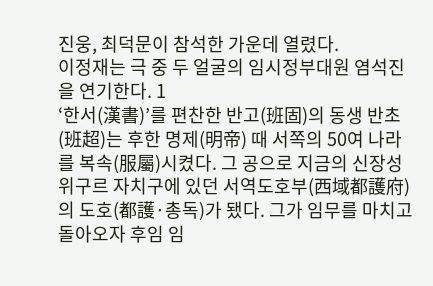진웅, 최덕문이 참석한 가운데 열렸다.
이정재는 극 중 두 얼굴의 임시정부대원 염석진을 연기한다. 1
‘한서(漢書)’를 편찬한 반고(班固)의 동생 반초(班超)는 후한 명제(明帝) 때 서쪽의 50여 나라를 복속(服屬)시켰다. 그 공으로 지금의 신장성 위구르 자치구에 있던 서역도호부(西域都護府)의 도호(都護·총독)가 됐다. 그가 임무를 마치고 돌아오자 후임 임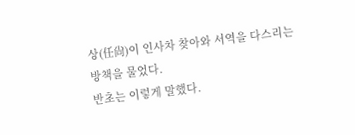상(任尙)이 인사차 찾아와 서역을 다스리는 방책을 물었다.
반초는 이렇게 말했다.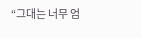“그대는 너무 엄